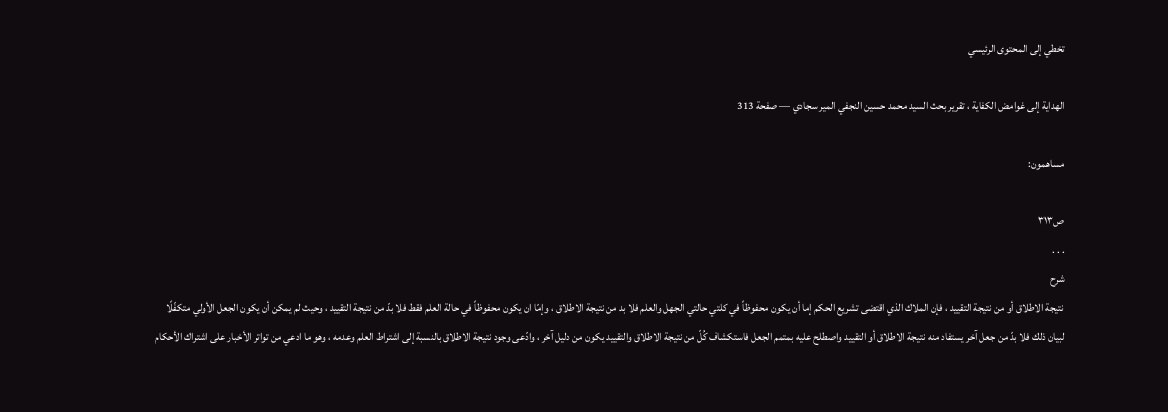تخطي إلى المحتوى الرئيسي

الهداية إلى غوامض الكفاية ، تقرير بحث السيد محمد حسين النجفي المير سجادي — صفحة 313

مساهمون:

ص٣١٣
. . .
شرح
نتيجة الاطلاق أو من نتيجة التقييد ، فإن الملاك الذي اقتضى تشريع الحكم إما أن يكون محفوظاً في كلتي حالتي الجهل والعلم فلا بد من نتيجة الاطلاق ، وإمّا ان يكون محفوظاً في حالة العلم فقط فلا بدّ من نتيجة التقييد ، وحيث لم يمكن أن يكون الجعل الأولي متكفّلًا لبيان ذلك فلا بدّ من جعل آخر يستفاد منه نتيجة الاطلاق أو التقييد واصطلح عليه بمتمم الجعل فاستكشاف كُلّ من نتيجة الاطلاق والتقييد يكون من دليل آخر ، وادّعى وجود نتيجة الاطلاق بالنسبة إلى اشتراط العلم وعدمه ، وهو ما ادعي من تواتر الأخبار على اشتراك الأحكام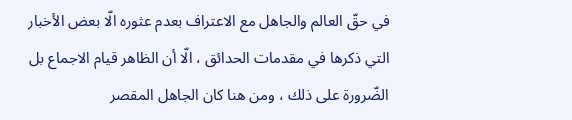في حقّ العالم والجاهل مع الاعتراف بعدم عثوره الّا بعض الأخبار التي ذكرها في مقدمات الحدائق ، الّا أن الظاهر قيام الاجماع بل الضّرورة على ذلك ، ومن هنا كان الجاهل المقصر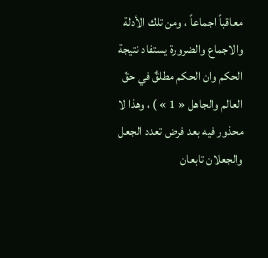معاقباً اجماعاً ، ومن تلك الأدلة والاجماع والضرورة يستفاد نتيجة الحكم وان الحكم مطلقٌ في حقّ العالم والجاهل « 1 » ) ، وهذا لا محذور فيه بعد فرض تعدد الجعل والجعلان تابعان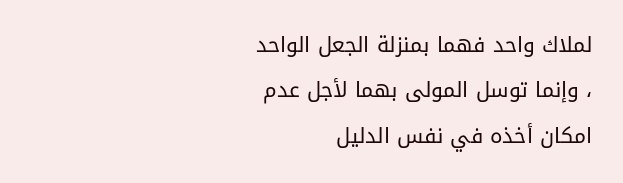لملاك واحد فهما بمنزلة الجعل الواحد ، وإنما توسل المولى بهما لأجل عدم امكان أخذه في نفس الدليل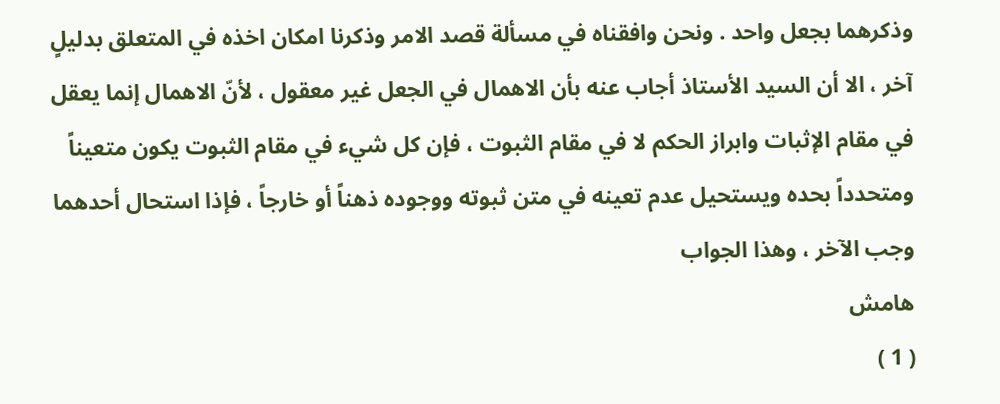وذكرهما بجعل واحد . ونحن وافقناه في مسألة قصد الامر وذكرنا امكان اخذه في المتعلق بدليلٍ آخر ، الا أن السيد الأستاذ أجاب عنه بأن الاهمال في الجعل غير معقول ، لأنّ الاهمال إنما يعقل في مقام الإثبات وابراز الحكم لا في مقام الثبوت ، فإن كل شيء في مقام الثبوت يكون متعيناً ومتحدداً بحده ويستحيل عدم تعينه في متن ثبوته ووجوده ذهناً أو خارجاً ، فإذا استحال أحدهما وجب الآخر ، وهذا الجواب
هامش
( 1 )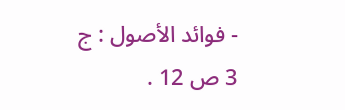- فوائد الأصول : ج 3 ص 12 .